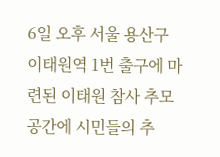6일 오후 서울 용산구 이태원역 1번 출구에 마련된 이태원 참사 추모공간에 시민들의 추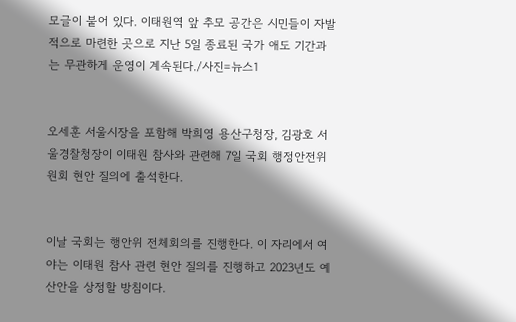모글이 붙어 있다. 이태원역 앞 추모 공간은 시민들이 자발적으로 마련한 곳으로 지난 5일 종료된 국가 애도 기간과는 무관하게 운영이 계속된다./사진=뉴스1


오세훈 서울시장을 포함해 박희영 용산구청장, 김광호 서울경찰청장이 이태원 참사와 관련해 7일 국회 행정안전위원회 현안 질의에 출석한다.


이날 국회는 행안위 전체회의를 진행한다. 이 자리에서 여야는 이태원 참사 관련 현안 질의를 진행하고 2023년도 예산안을 상정할 방침이다.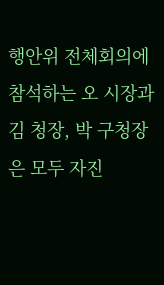행안위 전체회의에 참석하는 오 시장과 김 청장, 박 구청장은 모두 자진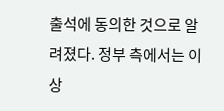출석에 동의한 것으로 알려졌다. 정부 측에서는 이상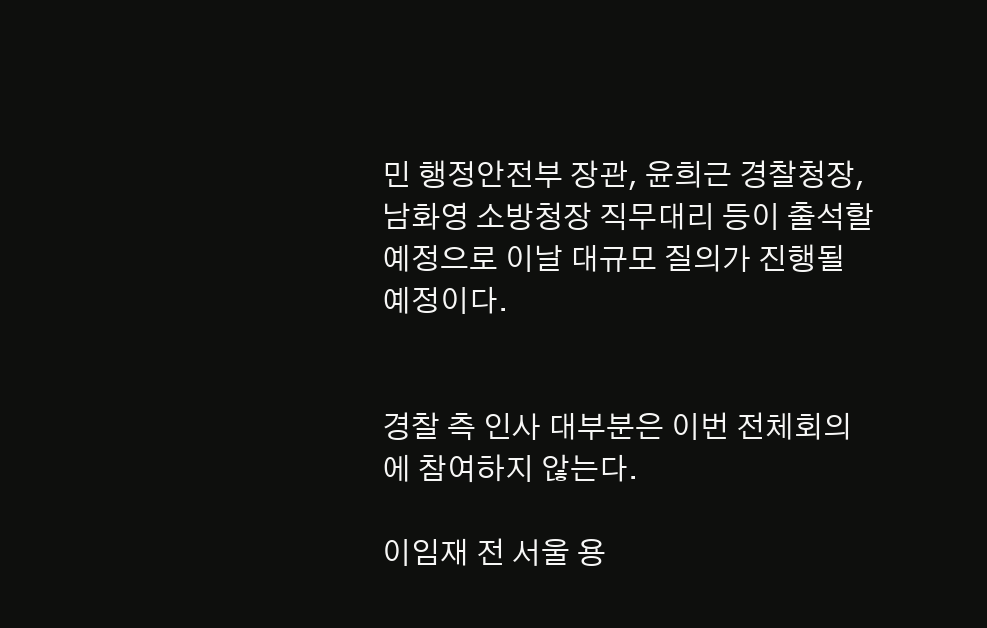민 행정안전부 장관, 윤희근 경찰청장, 남화영 소방청장 직무대리 등이 출석할 예정으로 이날 대규모 질의가 진행될 예정이다.


경찰 측 인사 대부분은 이번 전체회의에 참여하지 않는다.

이임재 전 서울 용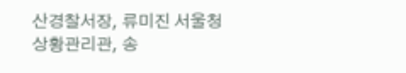산경찰서장, 류미진 서울청 상황관리관, 송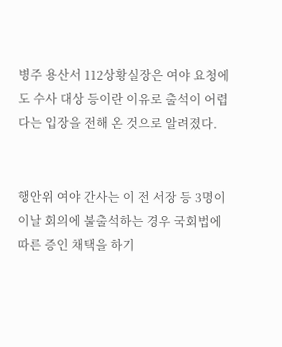병주 용산서 112상황실장은 여야 요청에도 수사 대상 등이란 이유로 출석이 어렵다는 입장을 전해 온 것으로 알려졌다.


행안위 여야 간사는 이 전 서장 등 3명이 이날 회의에 불출석하는 경우 국회법에 따른 증인 채택을 하기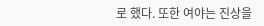로 했다. 또한 여야는 진상을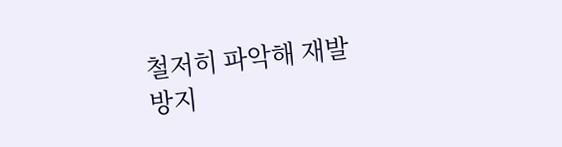철저히 파악해 재발 방지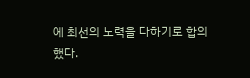에 최선의 노력을 다하기로 합의했다.